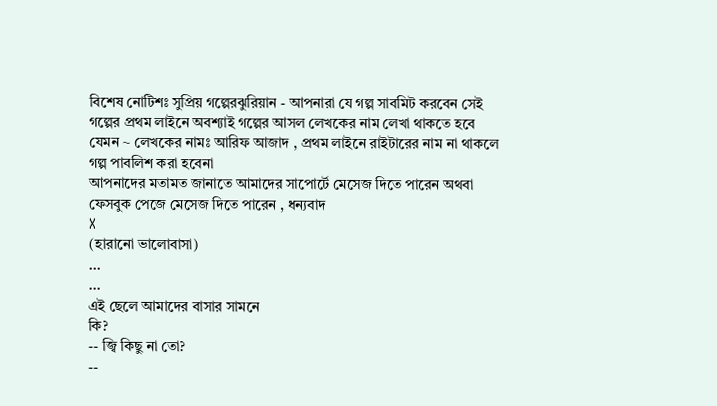বিশেষ নোটিশঃ সুপ্রিয় গল্পেরঝুরিয়ান - আপনারা যে গল্প সাবমিট করবেন সেই গল্পের প্রথম লাইনে অবশ্যাই গল্পের আসল লেখকের নাম লেখা থাকতে হবে যেমন ~ লেখকের নামঃ আরিফ আজাদ , প্রথম লাইনে রাইটারের নাম না থাকলে গল্প পাবলিশ করা হবেনা
আপনাদের মতামত জানাতে আমাদের সাপোর্টে মেসেজ দিতে পারেন অথবা ফেসবুক পেজে মেসেজ দিতে পারেন , ধন্যবাদ
X
(হারানো ভালোবাসা)
...
...
এই ছেলে আমাদের বাসার সামনে
কি?
-- জ্বি কিছু না তো?
--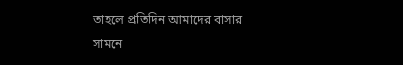তাহলে প্রতিদিন আমাদের বাসার
সামনে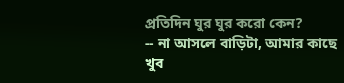প্রতিদিন ঘুর ঘুর করো কেন?
-- না আসলে বাড়িটা, আমার কাছে
খুব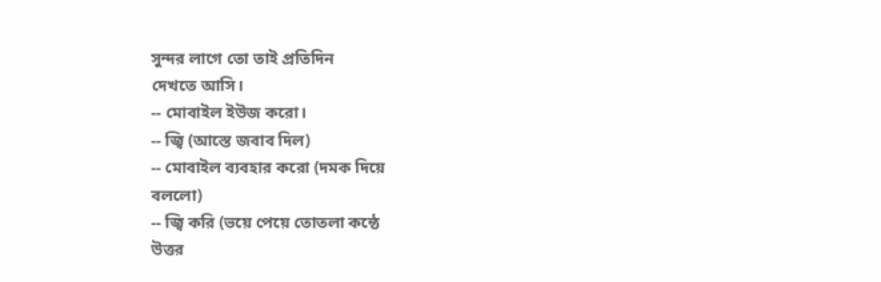সুন্দর লাগে তো তাই প্রতিদিন
দেখতে আসি।
-- মোবাইল ইউজ করো।
-- জ্বি (আস্তে জবাব দিল)
-- মোবাইল ব্যবহার করো (দমক দিয়ে
বললো)
-- জ্বি করি (ভয়ে পেয়ে তোতলা কন্ঠে
উত্তর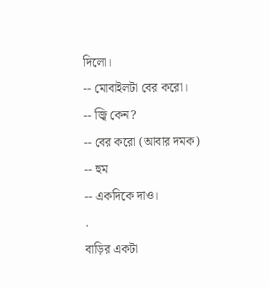দিলো।
-- মোবাইলটা বের করো।
-- জ্বি কেন?
-- বের করো (আবার দমক)
-- হুম
-- একদিকে দাও।
.
বাড়ির একটা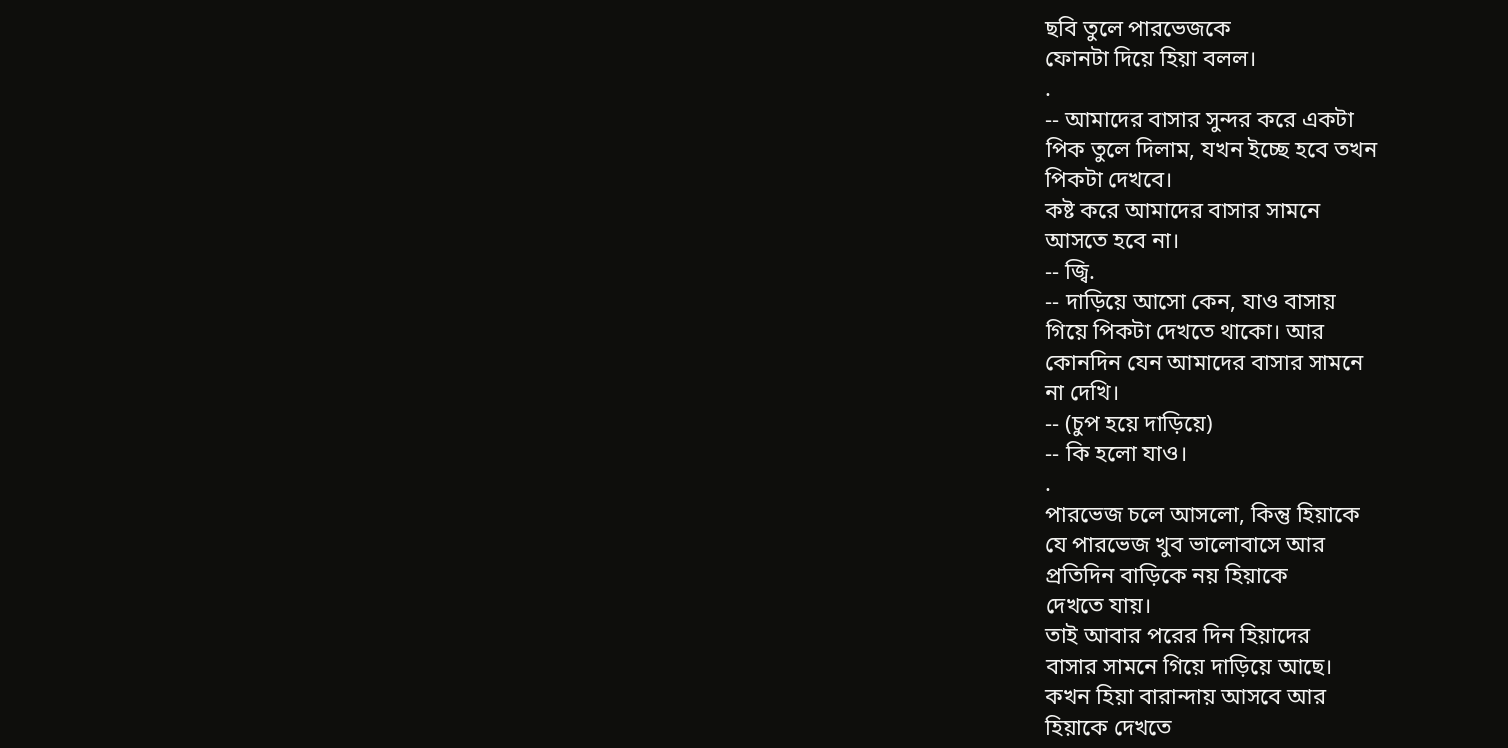ছবি তুলে পারভেজকে
ফোনটা দিয়ে হিয়া বলল।
.
-- আমাদের বাসার সুন্দর করে একটা
পিক তুলে দিলাম, যখন ইচ্ছে হবে তখন
পিকটা দেখবে।
কষ্ট করে আমাদের বাসার সামনে
আসতে হবে না।
-- জ্বি.
-- দাড়িয়ে আসো কেন, যাও বাসায়
গিয়ে পিকটা দেখতে থাকো। আর
কোনদিন যেন আমাদের বাসার সামনে
না দেখি।
-- (চুপ হয়ে দাড়িয়ে)
-- কি হলো যাও।
.
পারভেজ চলে আসলো, কিন্তু হিয়াকে
যে পারভেজ খুব ভালোবাসে আর
প্রতিদিন বাড়িকে নয় হিয়াকে
দেখতে যায়।
তাই আবার পরের দিন হিয়াদের
বাসার সামনে গিয়ে দাড়িয়ে আছে।
কখন হিয়া বারান্দায় আসবে আর
হিয়াকে দেখতে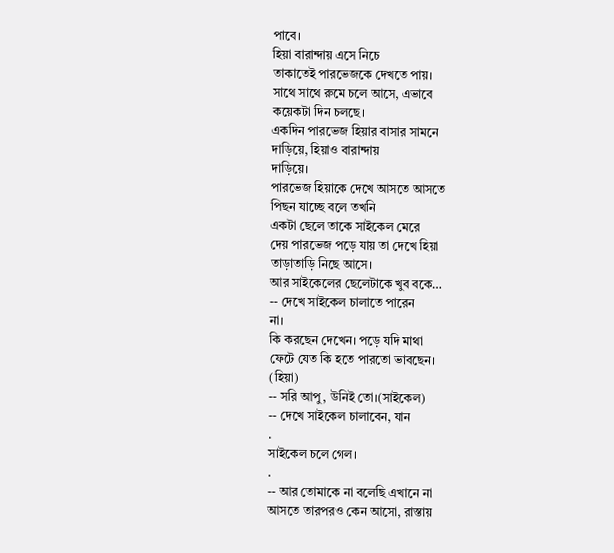পাবে।
হিয়া বারান্দায় এসে নিচে
তাকাতেই পারভেজকে দেখতে পায়।
সাথে সাথে রুমে চলে আসে, এভাবে
কয়েকটা দিন চলছে।
একদিন পারভেজ হিয়ার বাসার সামনে
দাড়িয়ে, হিয়াও বারান্দায়
দাড়িয়ে।
পারভেজ হিয়াকে দেখে আসতে আসতে
পিছন যাচ্ছে বলে তখনি
একটা ছেলে তাকে সাইকেল মেরে
দেয় পারভেজ পড়ে যায় তা দেখে হিয়া
তাড়াতাড়ি নিছে আসে।
আর সাইকেলের ছেলেটাকে খুব বকে…
-- দেখে সাইকেল চালাতে পারেন
না।
কি করছেন দেখেন। পড়ে যদি মাথা
ফেটে যেত কি হতে পারতো ভাবছেন।
(হিয়া)
-- সরি আপু, উনিই তো।(সাইকেল)
-- দেখে সাইকেল চালাবেন, যান
.
সাইকেল চলে গেল।
.
-- আর তোমাকে না বলেছি এখানে না
আসতে তারপরও কেন আসো, রাস্তায়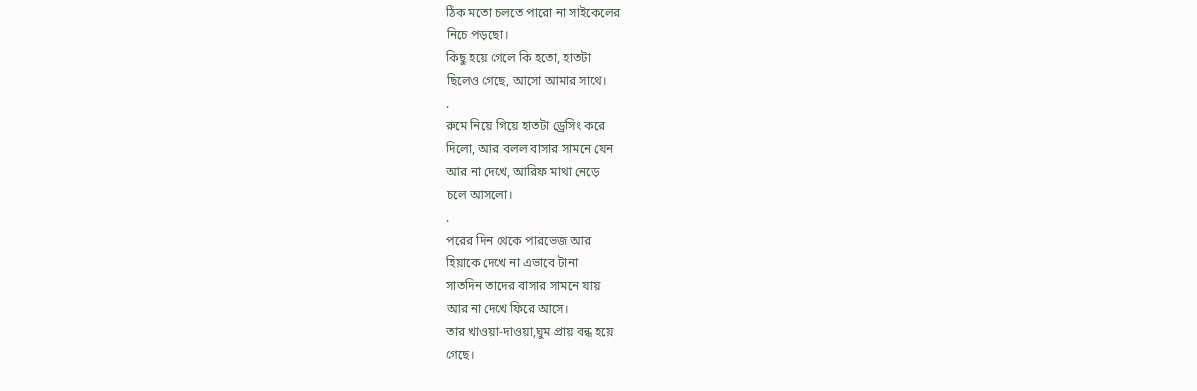ঠিক মতো চলতে পারো না সাইকেলের
নিচে পড়ছো।
কিছু হয়ে গেলে কি হতো, হাতটা
ছিলেও গেছে, আসো আমার সাথে।
.
রুমে নিয়ে গিয়ে হাতটা ড্রেসিং করে
দিলো, আর বলল বাসার সামনে যেন
আর না দেখে, আরিফ মাথা নেড়ে
চলে আসলো।
.
পরের দিন থেকে পারভেজ আর
হিয়াকে দেখে না এভাবে টানা
সাতদিন তাদের বাসার সামনে যায়
আর না দেখে ফিরে আসে।
তার খাওয়া-দাওয়া,ঘুম প্রায় বন্ধ হয়ে
গেছে।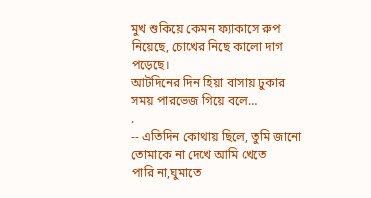মুখ শুকিয়ে কেমন ফ্যাকাসে রুপ
নিয়েছে, চোখের নিছে কালো দাগ
পড়েছে।
আটদিনের দিন হিয়া বাসায় ঢুকার
সময় পারভেজ গিয়ে বলে…
.
-- এতিদিন কোথায় ছিলে, তুমি জানো
তোমাকে না দেখে আমি খেতে
পারি না,ঘুমাতে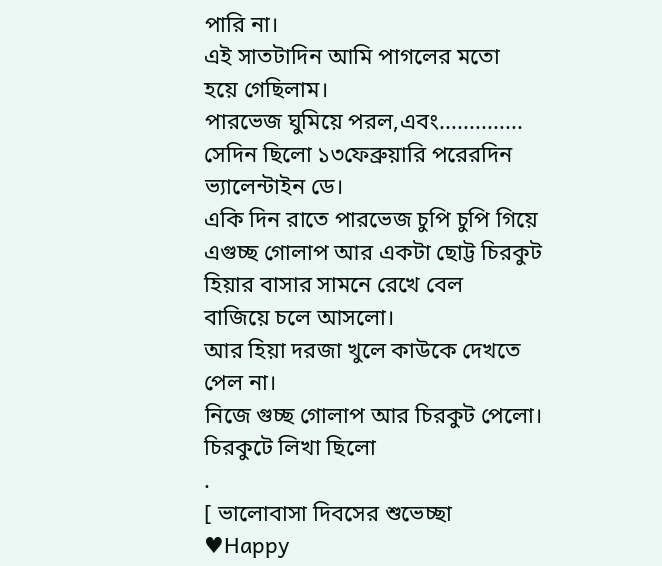পারি না।
এই সাতটাদিন আমি পাগলের মতো
হয়ে গেছিলাম।
পারভেজ ঘুমিয়ে পরল,এবং..............
সেদিন ছিলো ১৩ফেব্রুয়ারি পরেরদিন
ভ্যালেন্টাইন ডে।
একি দিন রাতে পারভেজ চুপি চুপি গিয়ে
এগুচ্ছ গোলাপ আর একটা ছোট্ট চিরকুট
হিয়ার বাসার সামনে রেখে বেল
বাজিয়ে চলে আসলো।
আর হিয়া দরজা খুলে কাউকে দেখতে
পেল না।
নিজে গুচ্ছ গোলাপ আর চিরকুট পেলো।
চিরকুটে লিখা ছিলো
.
[ ভালোবাসা দিবসের শুভেচ্ছা
♥Happy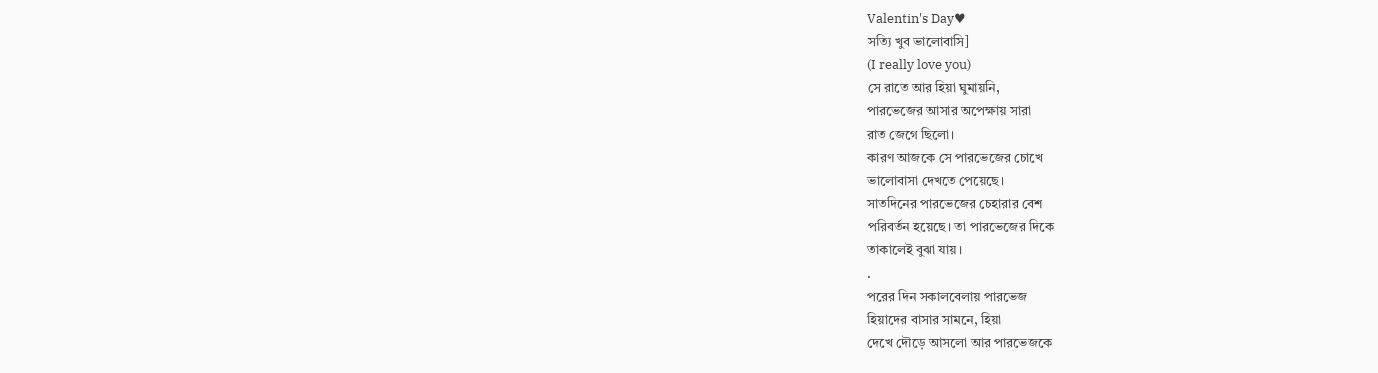Valentin's Day♥
সত্যি খুব ভালোবাসি]
(I really love you)
সে রাতে আর হিয়া ঘুমায়নি,
পারভেজের আসার অপেক্ষায় সারা
রাত জেগে ছিলো।
কারণ আজকে সে পারভেজের চোখে
ভালোবাসা দেখতে পেয়েছে।
সাতদিনের পারভেজের চেহারার বেশ
পরিবর্তন হয়েছে। তা পারভেজের দিকে
তাকালেই বুঝা যায়।
.
পরের দিন সকালবেলায় পারভেজ
হিয়াদের বাসার সামনে, হিয়া
দেখে দৌড়ে আসলো আর পারভেজকে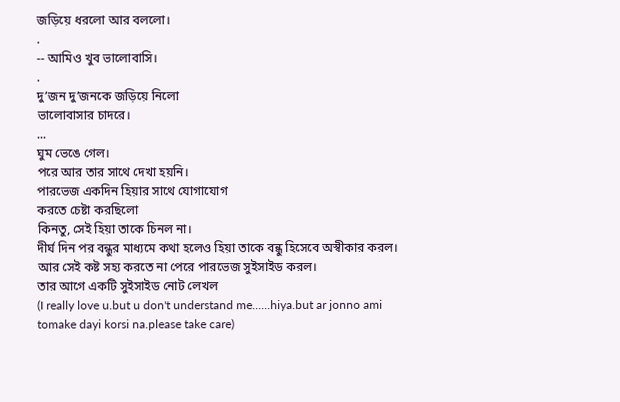জড়িয়ে ধরলো আর বললো।
.
-- আমিও খুব ভালোবাসি।
.
দু’জন দু’জনকে জড়িয়ে নিলো
ভালোবাসার চাদরে।
...
ঘুম ভেঙে গেল।
পরে আর তার সাথে দেখা হয়নি।
পারভেজ একদিন হিয়ার সাথে যোগাযোগ
করতে চেষ্টা করছিলো
কিনতু, সেই হিয়া তাকে চিনল না।
দীর্ঘ দিন পর বন্ধুর মাধ্যমে কথা হলেও হিয়া তাকে বন্ধু হিসেবে অস্বীকার করল।
আর সেই কষ্ট সহ্য করতে না পেরে পারভেজ সুইসাইড করল।
তার আগে একটি সুইসাইড নোট লেখল
(I really love u.but u don't understand me......hiya.but ar jonno ami tomake dayi korsi na.please take care)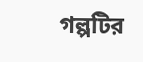গল্পটির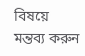বিষয়ে মন্তব্য করুন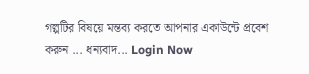গল্পটির বিষয়ে মন্তব্য করতে আপনার একাউন্টে প্রবেশ করুন ... ধন্যবাদ... Login Now